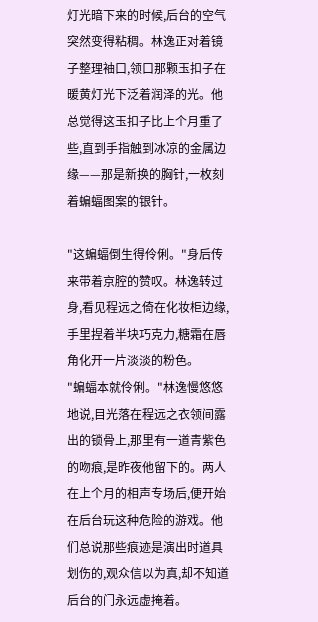灯光暗下来的时候,后台的空气突然变得粘稠。林逸正对着镜子整理袖口,领口那颗玉扣子在暖黄灯光下泛着润泽的光。他总觉得这玉扣子比上个月重了些,直到手指触到冰凉的金属边缘——那是新换的胸针,一枚刻着蝙蝠图案的银针。

"这蝙蝠倒生得伶俐。"身后传来带着京腔的赞叹。林逸转过身,看见程远之倚在化妆柜边缘,手里捏着半块巧克力,糖霜在唇角化开一片淡淡的粉色。
"蝙蝠本就伶俐。"林逸慢悠悠地说,目光落在程远之衣领间露出的锁骨上,那里有一道青紫色的吻痕,是昨夜他留下的。两人在上个月的相声专场后,便开始在后台玩这种危险的游戏。他们总说那些痕迹是演出时道具划伤的,观众信以为真,却不知道后台的门永远虚掩着。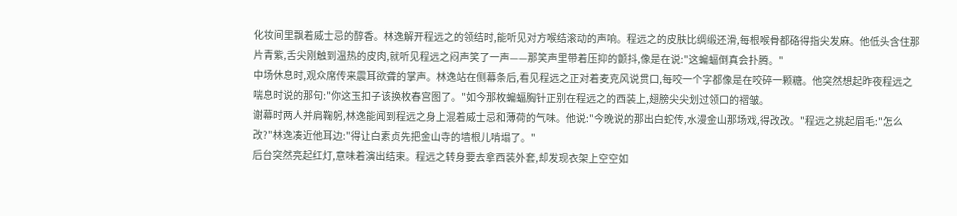化妆间里飘着威士忌的醇香。林逸解开程远之的领结时,能听见对方喉结滚动的声响。程远之的皮肤比绸缎还滑,每根喉骨都硌得指尖发麻。他低头含住那片青紫,舌尖刚触到温热的皮肉,就听见程远之闷声笑了一声——那笑声里带着压抑的颤抖,像是在说:"这蝙蝠倒真会扑腾。"
中场休息时,观众席传来震耳欲聋的掌声。林逸站在侧幕条后,看见程远之正对着麦克风说贯口,每咬一个字都像是在咬碎一颗糖。他突然想起昨夜程远之喘息时说的那句:"你这玉扣子该换枚春宫图了。"如今那枚蝙蝠胸针正别在程远之的西装上,翅膀尖尖划过领口的褶皱。
谢幕时两人并肩鞠躬,林逸能闻到程远之身上混着威士忌和薄荷的气味。他说:"今晚说的那出白蛇传,水漫金山那场戏,得改改。"程远之挑起眉毛:"怎么改?"林逸凑近他耳边:"得让白素贞先把金山寺的墙根儿啃塌了。"
后台突然亮起红灯,意味着演出结束。程远之转身要去拿西装外套,却发现衣架上空空如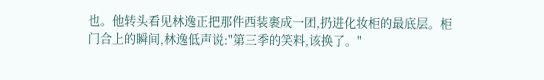也。他转头看见林逸正把那件西装裹成一团,扔进化妆柜的最底层。柜门合上的瞬间,林逸低声说:"第三季的笑料,该换了。"